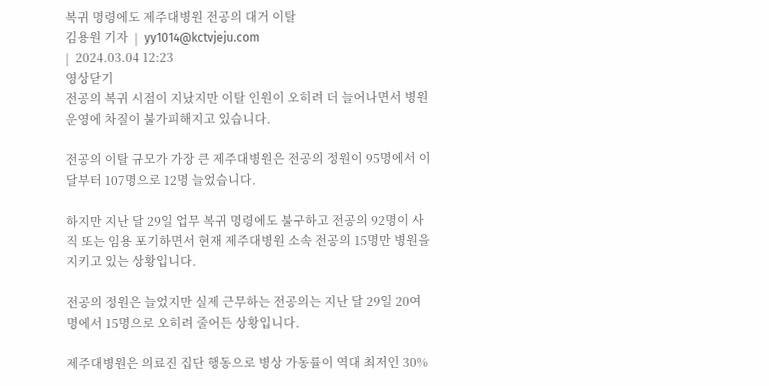복귀 명령에도 제주대병원 전공의 대거 이탈
김용원 기자  |  yy1014@kctvjeju.com
|  2024.03.04 12:23
영상닫기
전공의 복귀 시점이 지났지만 이탈 인원이 오히려 더 늘어나면서 병원 운영에 차질이 불가피해지고 있습니다.

전공의 이탈 규모가 가장 큰 제주대병원은 전공의 정원이 95명에서 이달부터 107명으로 12명 늘었습니다.

하지만 지난 달 29일 업무 복귀 명령에도 불구하고 전공의 92명이 사직 또는 임용 포기하면서 현재 제주대병원 소속 전공의 15명만 병원을 지키고 있는 상황입니다.

전공의 정원은 늘었지만 실제 근무하는 전공의는 지난 달 29일 20여 명에서 15명으로 오히려 줄어든 상황입니다.

제주대병원은 의료진 집단 행동으로 병상 가동률이 역대 최저인 30%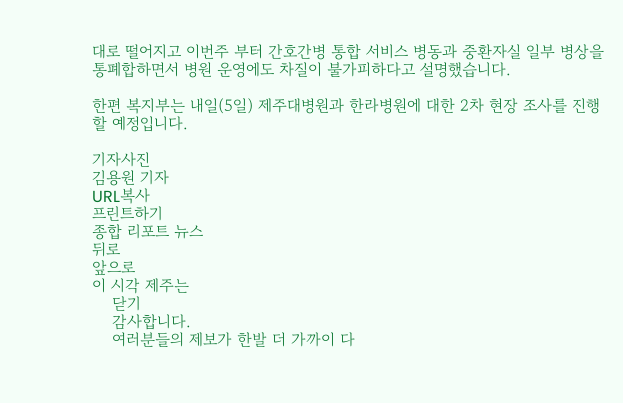대로 떨어지고 이번주 부터 간호간병 통합 서비스 병동과 중환자실 일부 병상을 통폐합하면서 병원 운영에도 차질이 불가피하다고 설명했습니다.

한편 복지부는 내일(5일) 제주대병원과 한라병원에 대한 2차 현장 조사를 진행할 예정입니다.

기자사진
김용원 기자
URL복사
프린트하기
종합 리포트 뉴스
뒤로
앞으로
이 시각 제주는
    닫기
    감사합니다.
    여러분들의 제보가 한발 더 가까이 다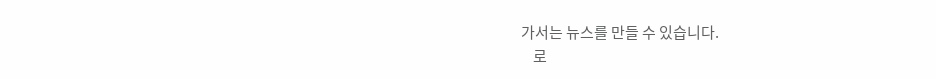가서는 뉴스를 만들 수 있습니다.
    로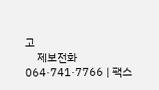고
    제보전화 064·741·7766 | 팩스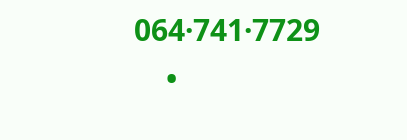064·741·7729
    •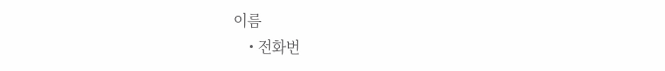이름
    • 전화번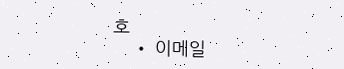호
    • 이메일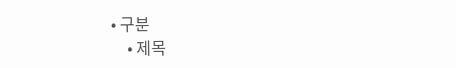• 구분
    • 제목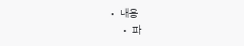• 내용
    • 파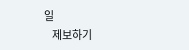일
    제보하기